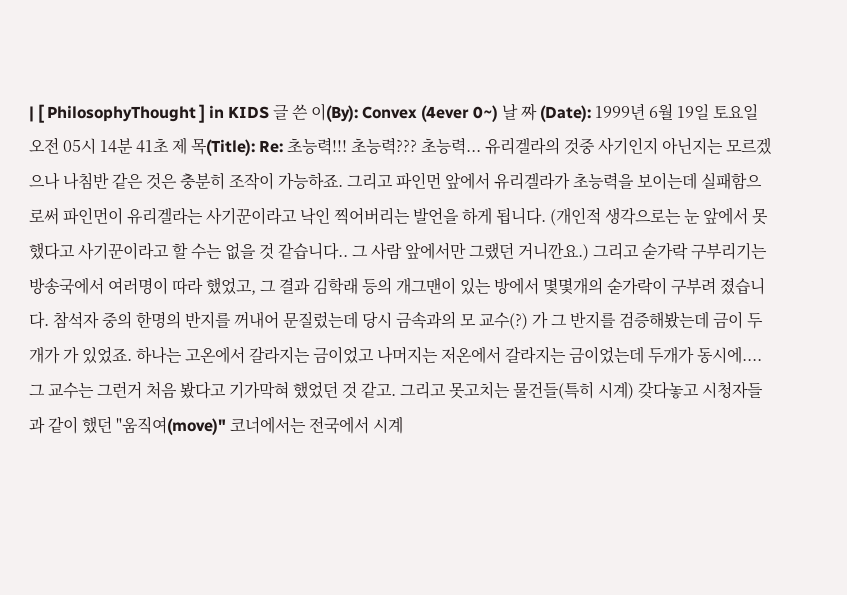| [ PhilosophyThought ] in KIDS 글 쓴 이(By): Convex (4ever 0~) 날 짜 (Date): 1999년 6월 19일 토요일 오전 05시 14분 41초 제 목(Title): Re: 초능력!!! 초능력??? 초능력... 유리겔라의 것중 사기인지 아닌지는 모르겠으나 나침반 같은 것은 충분히 조작이 가능하죠. 그리고 파인먼 앞에서 유리겔라가 초능력을 보이는데 실패함으로써 파인먼이 유리겔라는 사기꾼이라고 낙인 찍어버리는 발언을 하게 됩니다. (개인적 생각으로는 눈 앞에서 못했다고 사기꾼이라고 할 수는 없을 것 같습니다.. 그 사람 앞에서만 그랬던 거니깐요.) 그리고 숟가락 구부리기는 방송국에서 여러명이 따라 했었고, 그 결과 김학래 등의 개그맨이 있는 방에서 몇몇개의 숟가락이 구부려 졌습니다. 참석자 중의 한명의 반지를 꺼내어 문질렀는데 당시 금속과의 모 교수(?) 가 그 반지를 검증해봤는데 금이 두개가 가 있었죠. 하나는 고온에서 갈라지는 금이었고 나머지는 저온에서 갈라지는 금이었는데 두개가 동시에.... 그 교수는 그런거 처음 봤다고 기가막혀 했었던 것 같고. 그리고 못고치는 물건들(특히 시계) 갖다놓고 시청자들과 같이 했던 "움직여(move)" 코너에서는 전국에서 시계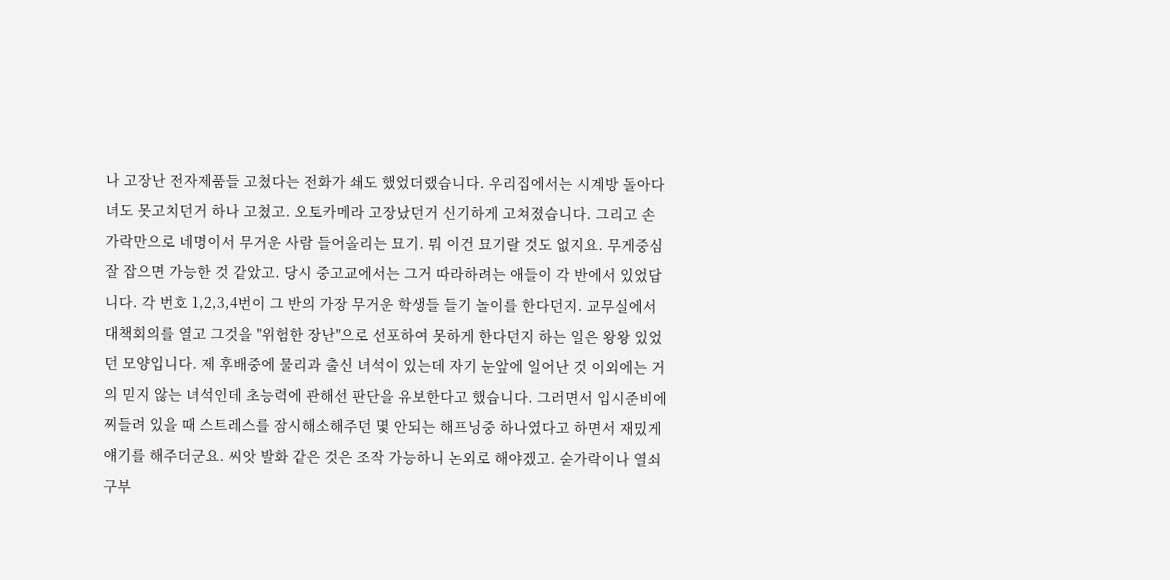나 고장난 전자제품들 고쳤다는 전화가 쇄도 했었더랬습니다. 우리집에서는 시계방 돌아다녀도 못고치던거 하나 고쳤고. 오토카메라 고장났던거 신기하게 고쳐졌습니다. 그리고 손가락만으로 네명이서 무거운 사람 들어올리는 묘기. 뭐 이건 묘기랄 것도 없지요. 무게중심 잘 잡으면 가능한 것 같았고. 당시 중고교에서는 그거 따라하려는 애들이 각 반에서 있었답니다. 각 번호 1,2,3,4번이 그 반의 가장 무거운 학생들 들기 놀이를 한다던지. 교무실에서 대책회의를 열고 그것을 "위험한 장난"으로 선포하여 못하게 한다던지 하는 일은 왕왕 있었던 모양입니다. 제 후배중에 물리과 출신 녀석이 있는데 자기 눈앞에 일어난 것 이외에는 거의 믿지 않는 녀석인데 초능력에 관해선 판단을 유보한다고 했습니다. 그러면서 입시준비에 찌들려 있을 때 스트레스를 잠시해소해주던 몇 안되는 해프닝중 하나였다고 하면서 재밌게 얘기를 해주더군요. 씨앗 발화 같은 것은 조작 가능하니 논외로 해야겠고. 숟가락이나 열쇠 구부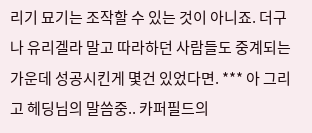리기 묘기는 조작할 수 있는 것이 아니죠. 더구나 유리겔라 말고 따라하던 사람들도 중계되는 가운데 성공시킨게 몇건 있었다면. *** 아 그리고 헤딩님의 말씀중.. 카퍼필드의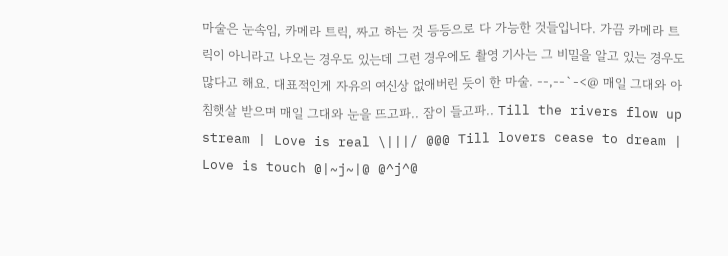마술은 눈속임, 카메라 트릭, 짜고 하는 것 등등으로 다 가능한 것들입니다. 가끔 카메라 트릭이 아니라고 나오는 경우도 있는데 그런 경우에도 촬영 기사는 그 비밀을 알고 있는 경우도 많다고 해요. 대표적인게 자유의 여신상 없애버린 듯이 한 마술. --,--`-<@ 매일 그대와 아침햇살 받으며 매일 그대와 눈을 뜨고파.. 잠이 들고파.. Till the rivers flow up stream | Love is real \|||/ @@@ Till lovers cease to dream | Love is touch @|~j~|@ @^j^@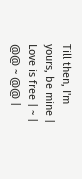Till then, I'm yours, be mine | Love is free | ~ | @@ ~ @@ |